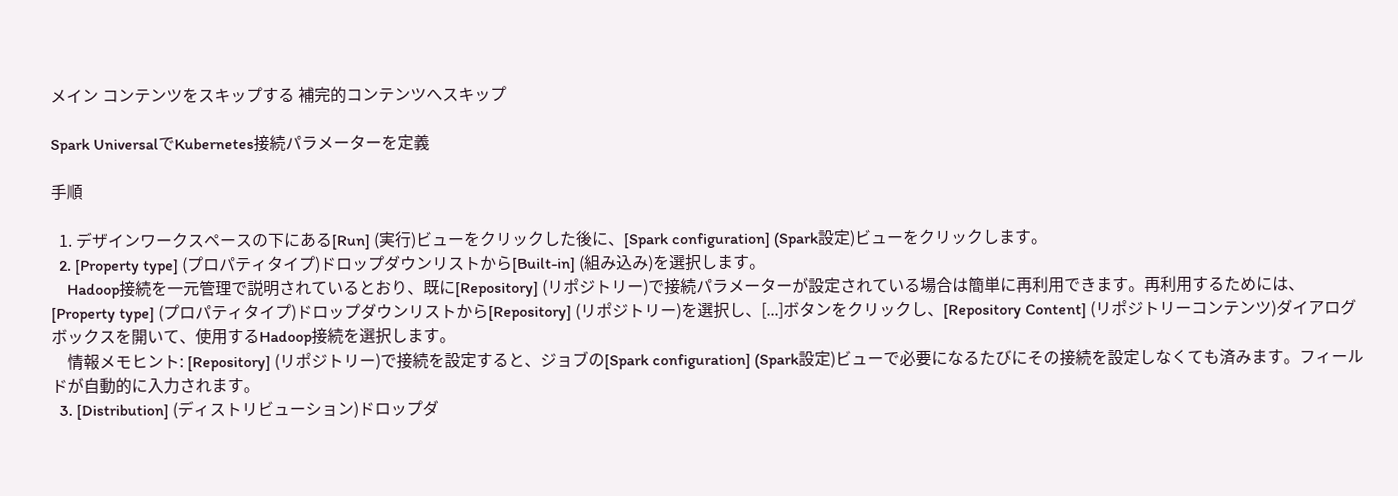メイン コンテンツをスキップする 補完的コンテンツへスキップ

Spark UniversalでKubernetes接続パラメーターを定義

手順

  1. デザインワークスペースの下にある[Run] (実行)ビューをクリックした後に、[Spark configuration] (Spark設定)ビューをクリックします。
  2. [Property type] (プロパティタイプ)ドロップダウンリストから[Built-in] (組み込み)を選択します。
    Hadoop接続を一元管理で説明されているとおり、既に[Repository] (リポジトリー)で接続パラメーターが設定されている場合は簡単に再利用できます。再利用するためには、[Property type] (プロパティタイプ)ドロップダウンリストから[Repository] (リポジトリー)を選択し、[...]ボタンをクリックし、[Repository Content] (リポジトリーコンテンツ)ダイアログボックスを開いて、使用するHadoop接続を選択します。
    情報メモヒント: [Repository] (リポジトリー)で接続を設定すると、ジョブの[Spark configuration] (Spark設定)ビューで必要になるたびにその接続を設定しなくても済みます。フィールドが自動的に入力されます。
  3. [Distribution] (ディストリビューション)ドロップダ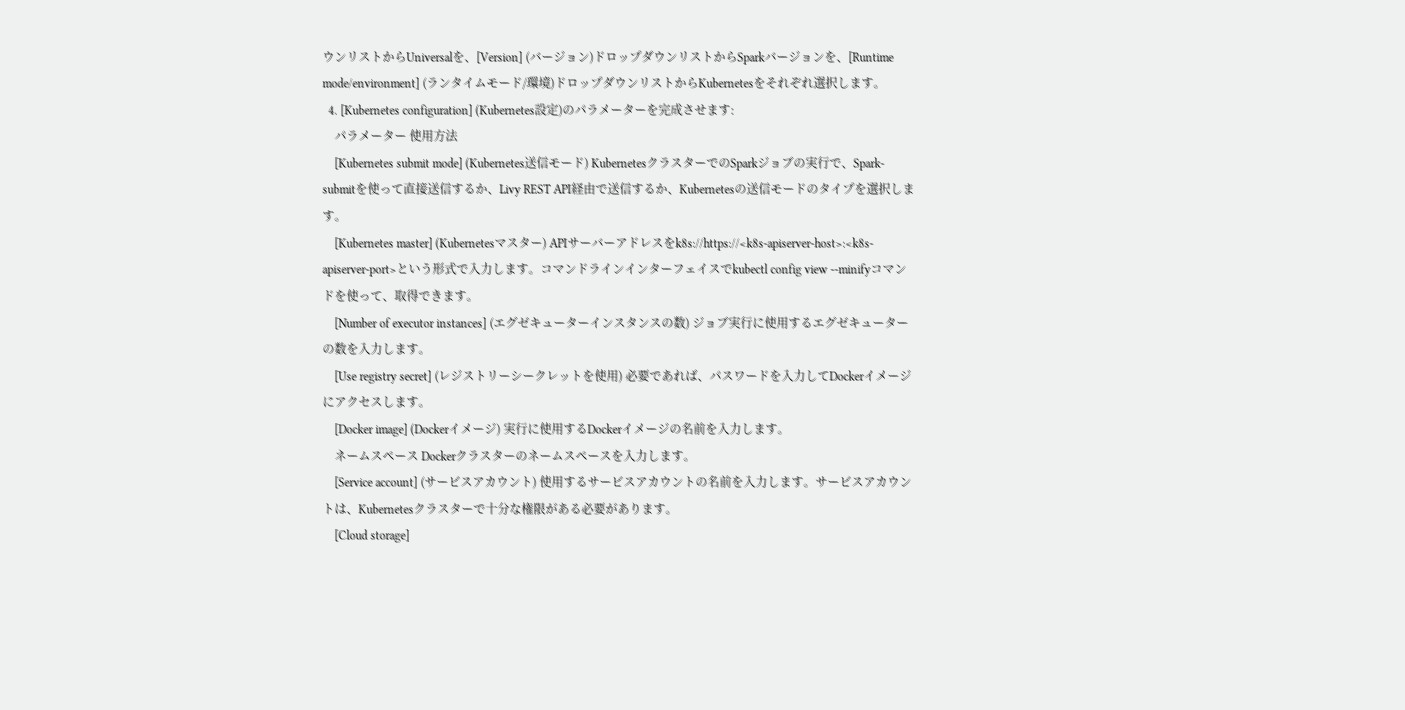ウンリストからUniversalを、[Version] (バージョン)ドロップダウンリストからSparkバージョンを、[Runtime mode/environment] (ランタイムモード/環境)ドロップダウンリストからKubernetesをそれぞれ選択します。
  4. [Kubernetes configuration] (Kubernetes設定)のパラメーターを完成させます:
    パラメーター 使用方法
    [Kubernetes submit mode] (Kubernetes送信モード) KubernetesクラスターでのSparkジョブの実行で、Spark-submitを使って直接送信するか、Livy REST API経由で送信するか、Kubernetesの送信モードのタイプを選択します。
    [Kubernetes master] (Kubernetesマスター) APIサーバーアドレスをk8s://https://<k8s-apiserver-host>:<k8s-apiserver-port>という形式で入力します。コマンドラインインターフェイスでkubectl config view --minifyコマンドを使って、取得できます。
    [Number of executor instances] (エグゼキューターインスタンスの数) ジョブ実行に使用するエグゼキューターの数を入力します。
    [Use registry secret] (レジストリーシークレットを使用) 必要であれば、パスワードを入力してDockerイメージにアクセスします。
    [Docker image] (Dockerイメージ) 実行に使用するDockerイメージの名前を入力します。
    ネームスペース Dockerクラスターのネームスペースを入力します。
    [Service account] (サービスアカウント) 使用するサービスアカウントの名前を入力します。サービスアカウントは、Kubernetesクラスターで十分な権限がある必要があります。
    [Cloud storage]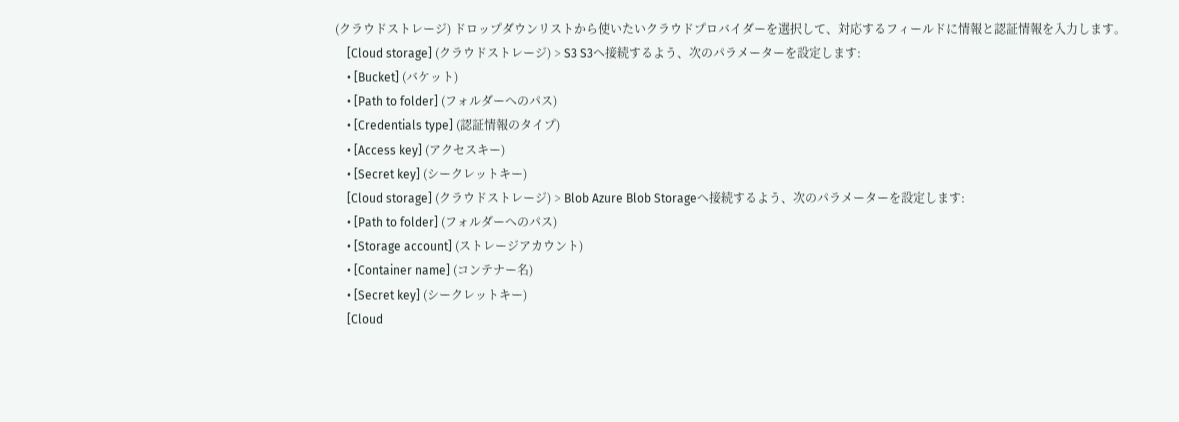(クラウドストレージ) ドロップダウンリストから使いたいクラウドプロバイダーを選択して、対応するフィールドに情報と認証情報を入力します。
    [Cloud storage] (クラウドストレージ) > S3 S3へ接続するよう、次のパラメーターを設定します:
    • [Bucket] (バケット)
    • [Path to folder] (フォルダーへのパス)
    • [Credentials type] (認証情報のタイプ)
    • [Access key] (アクセスキー)
    • [Secret key] (シークレットキー)
    [Cloud storage] (クラウドストレージ) > Blob Azure Blob Storageへ接続するよう、次のパラメーターを設定します:
    • [Path to folder] (フォルダーへのパス)
    • [Storage account] (ストレージアカウント)
    • [Container name] (コンテナー名)
    • [Secret key] (シークレットキー)
    [Cloud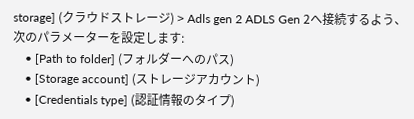storage] (クラウドストレージ) > Adls gen 2 ADLS Gen 2へ接続するよう、次のパラメーターを設定します:
    • [Path to folder] (フォルダーへのパス)
    • [Storage account] (ストレージアカウント)
    • [Credentials type] (認証情報のタイプ)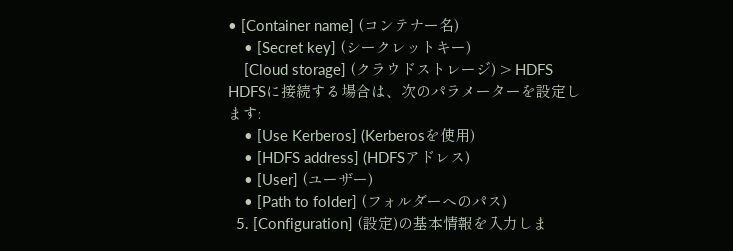• [Container name] (コンテナー名)
    • [Secret key] (シークレットキー)
    [Cloud storage] (クラウドストレージ) > HDFS HDFSに接続する場合は、次のパラメーターを設定します:
    • [Use Kerberos] (Kerberosを使用)
    • [HDFS address] (HDFSアドレス)
    • [User] (ユーザー)
    • [Path to folder] (フォルダーへのパス)
  5. [Configuration] (設定)の基本情報を入力しま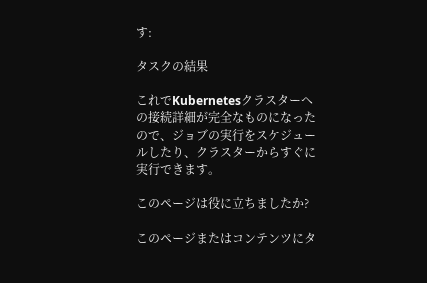す:

タスクの結果

これでKubernetesクラスターへの接続詳細が完全なものになったので、ジョブの実行をスケジュールしたり、クラスターからすぐに実行できます。

このページは役に立ちましたか?

このページまたはコンテンツにタ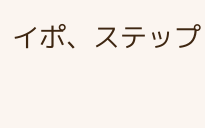イポ、ステップ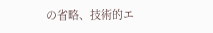の省略、技術的エ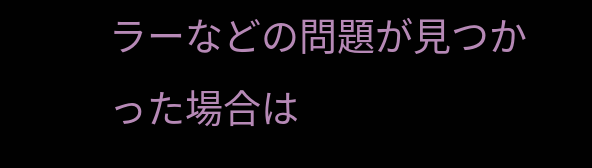ラーなどの問題が見つかった場合は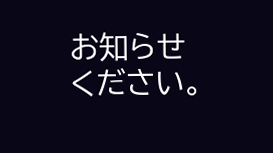お知らせください。